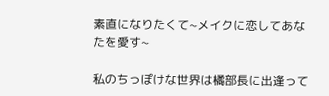素直になりたくて~メイクに恋してあなたを愛す~

私のちっぽけな世界は橘部長に出逢って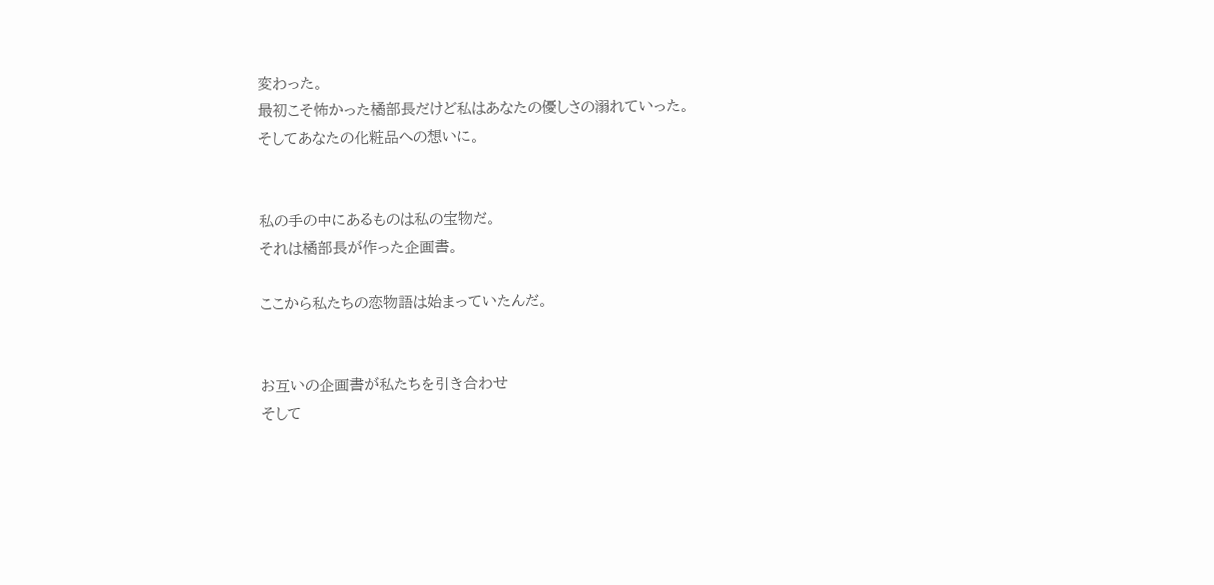変わった。
最初こそ怖かった橘部長だけど私はあなたの優しさの溺れていった。
そしてあなたの化粧品への想いに。


私の手の中にあるものは私の宝物だ。
それは橘部長が作った企画書。

ここから私たちの恋物語は始まっていたんだ。


お互いの企画書が私たちを引き合わせ
そして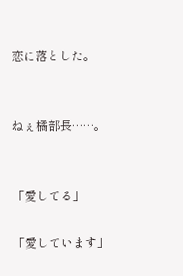恋に落とした。


ねぇ橘部長……。


「愛してる」

「愛しています」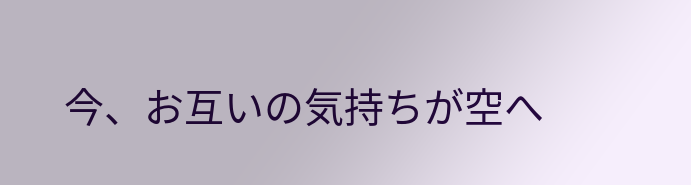今、お互いの気持ちが空へ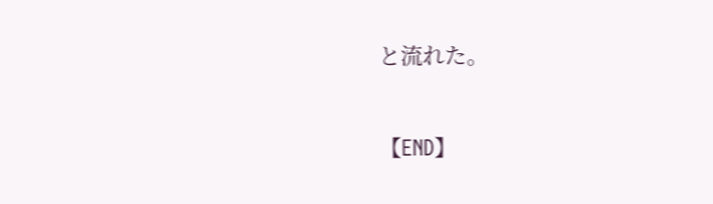と流れた。


【END】